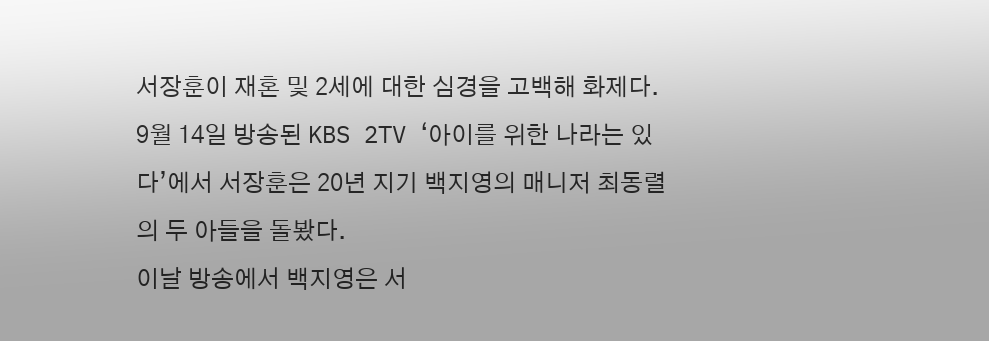서장훈이 재혼 및 2세에 대한 심경을 고백해 화제다.
9월 14일 방송된 KBS 2TV ‘아이를 위한 나라는 있다’에서 서장훈은 20년 지기 백지영의 매니저 최동렬의 두 아들을 돌봤다.
이날 방송에서 백지영은 서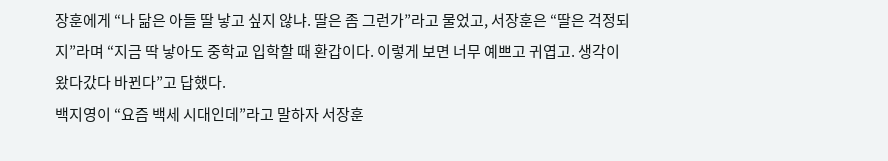장훈에게 “나 닮은 아들 딸 낳고 싶지 않냐. 딸은 좀 그런가”라고 물었고, 서장훈은 “딸은 걱정되지”라며 “지금 딱 낳아도 중학교 입학할 때 환갑이다. 이렇게 보면 너무 예쁘고 귀엽고. 생각이 왔다갔다 바뀐다”고 답했다.
백지영이 “요즘 백세 시대인데”라고 말하자 서장훈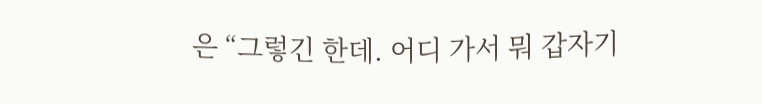은 “그렇긴 한데. 어디 가서 뭐 갑자기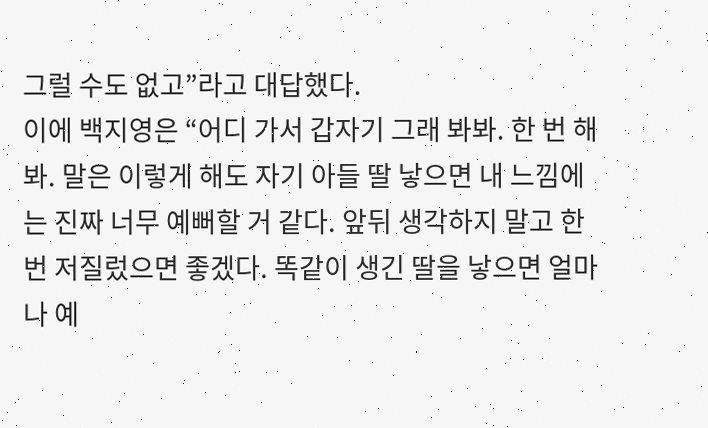그럴 수도 없고”라고 대답했다.
이에 백지영은 “어디 가서 갑자기 그래 봐봐. 한 번 해봐. 말은 이렇게 해도 자기 아들 딸 낳으면 내 느낌에는 진짜 너무 예뻐할 거 같다. 앞뒤 생각하지 말고 한 번 저질렀으면 좋겠다. 똑같이 생긴 딸을 낳으면 얼마나 예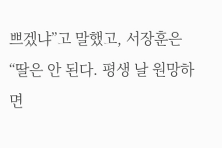쁘겠냐”고 말했고, 서장훈은 “딸은 안 된다. 평생 날 원망하면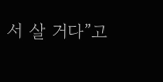서 살 거다”고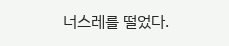너스레를 떨었다.